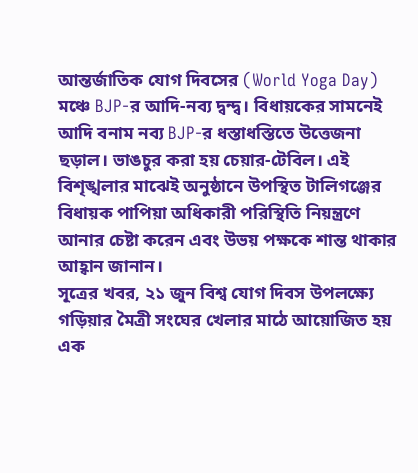আন্তর্জাতিক যোগ দিবসের (World Yoga Day) মঞ্চে BJP-র আদি-নব্য দ্বন্দ্ব। বিধায়কের সামনেই আদি বনাম নব্য BJP-র ধস্তাধস্তিতে উত্তেজনা ছড়াল। ভাঙচুর করা হয় চেয়ার-টেবিল। এই বিশৃঙ্খলার মাঝেই অনুষ্ঠানে উপস্থিত টালিগঞ্জের বিধায়ক পাপিয়া অধিকারী পরিস্থিতি নিয়ন্ত্রণে আনার চেষ্টা করেন এবং উভয় পক্ষকে শান্ত থাকার আহ্বান জানান।
সূত্রের খবর, ২১ জুন বিশ্ব যোগ দিবস উপলক্ষ্যে গড়িয়ার মৈত্রী সংঘের খেলার মাঠে আয়োজিত হয় এক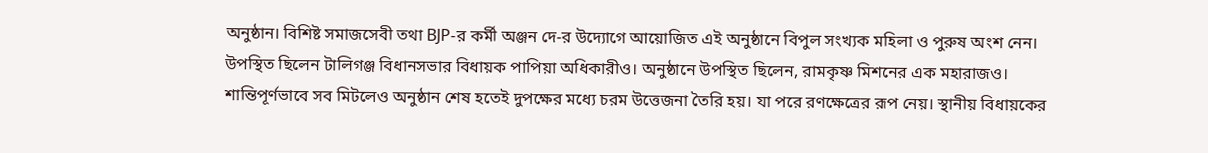অনুষ্ঠান। বিশিষ্ট সমাজসেবী তথা BJP-র কর্মী অঞ্জন দে-র উদ্যোগে আয়োজিত এই অনুষ্ঠানে বিপুল সংখ্যক মহিলা ও পুরুষ অংশ নেন। উপস্থিত ছিলেন টালিগঞ্জ বিধানসভার বিধায়ক পাপিয়া অধিকারীও। অনুষ্ঠানে উপস্থিত ছিলেন, রামকৃষ্ণ মিশনের এক মহারাজও। শান্তিপূর্ণভাবে সব মিটলেও অনুষ্ঠান শেষ হতেই দুপক্ষের মধ্যে চরম উত্তেজনা তৈরি হয়। যা পরে রণক্ষেত্রের রূপ নেয়। স্থানীয় বিধায়কের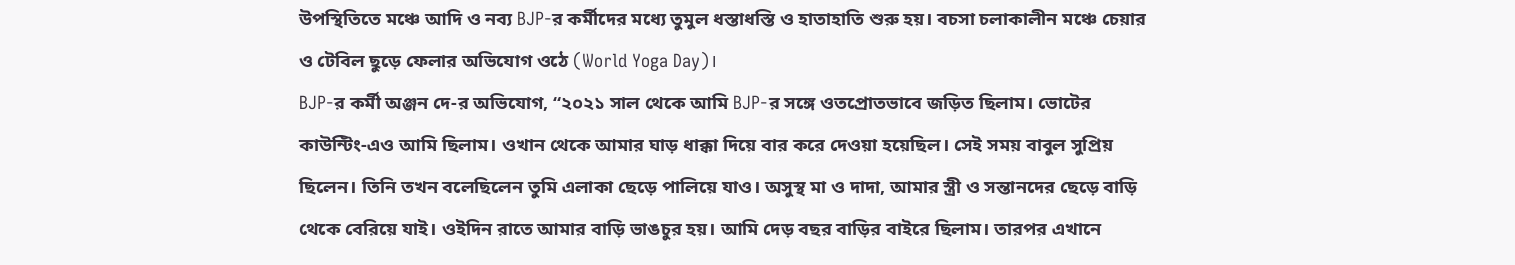উপস্থিতিতে মঞ্চে আদি ও নব্য BJP-র কর্মীদের মধ্যে তুমুল ধস্তাধস্তি ও হাতাহাতি শুরু হয়। বচসা চলাকালীন মঞ্চে চেয়ার ও টেবিল ছুড়ে ফেলার অভিযোগ ওঠে (World Yoga Day)।
BJP-র কর্মী অঞ্জন দে-র অভিযোগ, “২০২১ সাল থেকে আমি BJP-র সঙ্গে ওতপ্রোতভাবে জড়িত ছিলাম। ভোটের কাউন্টিং-এও আমি ছিলাম। ওখান থেকে আমার ঘাড় ধাক্কা দিয়ে বার করে দেওয়া হয়েছিল। সেই সময় বাবুল সুপ্রিয় ছিলেন। তিনি তখন বলেছিলেন তুমি এলাকা ছেড়ে পালিয়ে যাও। অসুস্থ মা ও দাদা, আমার স্ত্রী ও সন্তানদের ছেড়ে বাড়ি থেকে বেরিয়ে যাই। ওইদিন রাতে আমার বাড়ি ভাঙচুর হয়। আমি দেড় বছর বাড়ির বাইরে ছিলাম। তারপর এখানে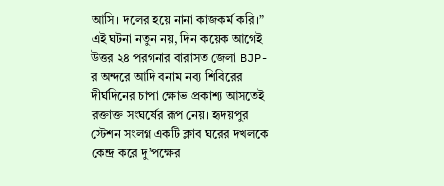আসি। দলের হয়ে নানা কাজকর্ম করি।”
এই ঘটনা নতুন নয়, দিন কয়েক আগেই উত্তর ২৪ পরগনার বারাসত জেলা BJP-র অন্দরে আদি বনাম নব্য শিবিরের দীর্ঘদিনের চাপা ক্ষোভ প্রকাশ্য আসতেই রক্তাক্ত সংঘর্ষের রূপ নেয়। হৃদয়পুর স্টেশন সংলগ্ন একটি ক্লাব ঘরের দখলকে কেন্দ্র করে দু’পক্ষের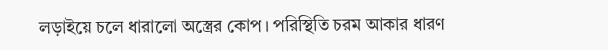লড়াইয়ে চলে ধারালো অস্ত্রের কোপ। পরিস্থিতি চরম আকার ধারণ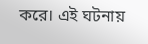করে। এই ঘটনায়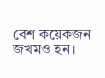বেশ কয়েকজন জখমও হন।